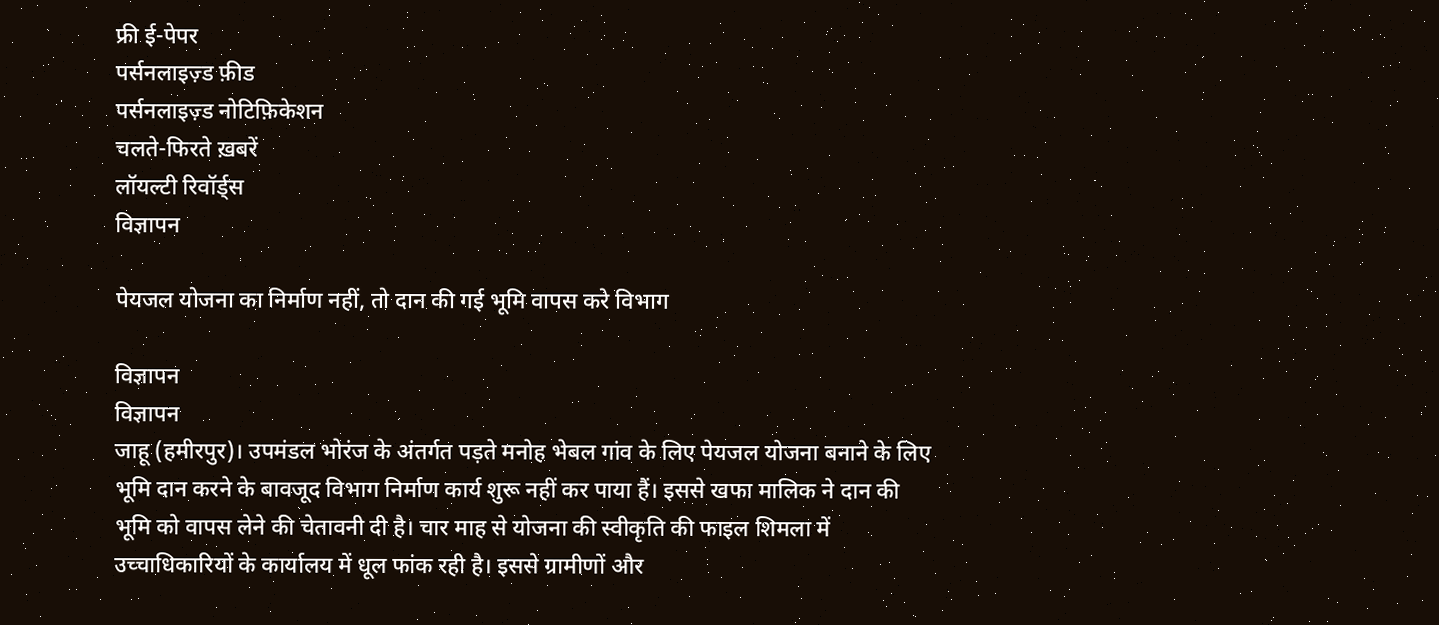फ्री ई-पेपर
पर्सनलाइज़्ड फ़ीड
पर्सनलाइज़्ड नोटिफ़िकेशन
चलते-फिरते ख़बरें
लॉयल्टी रिवॉर्ड्स
विज्ञापन

पेयजल योजना का निर्माण नहीं, तो दान की गई भूमि वापस करे विभाग

विज्ञापन
विज्ञापन
जाहू (हमीरपुर)। उपमंडल भोरंज के अंतर्गत पड़ते मनोह भेबल गांव के लिए पेयजल योजना बनाने के लिए भूमि दान करने के बावजूद विभाग निर्माण कार्य शुरू नहीं कर पाया हैं। इससे खफा मालिक ने दान की भूमि को वापस लेने की चेतावनी दी है। चार माह से योजना की स्वीकृति की फाइल शिमला में उच्चाधिकारियों के कार्यालय में धूल फांक रही है। इससे ग्रामीणों और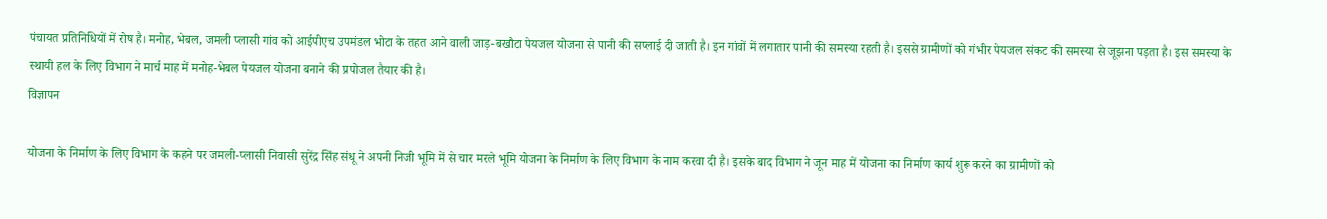पंचायत प्रतिनिधियों में रोष है। मनोह, भेबल, जमली प्लासी गांव को आईपीएच उपमंडल भोटा के तहत आने वाली जाड़-बखौटा पेयजल योजना से पानी की सप्लाई दी जाती है। इन गांवों में लगातार पानी की समस्या रहती है। इससे ग्रामीणों को गंभीर पेयजल संकट की समस्या से जूझना पड़ता है। इस समस्या के स्थायी हल के लिए विभाग ने मार्च माह में मनोह-भेबल पेयजल योजना बनाने की प्रपोजल तैयार की है।
विज्ञापन

योजना के निर्माण के लिए विभाग के कहने पर जमली-प्लासी निवासी सुरेंद्र सिंह संधू ने अपनी निजी भूमि में से चार मरले भूमि योजना के निर्माण के लिए विभाग के नाम करवा दी है। इसके बाद विभाग ने जून माह में योजना का निर्माण कार्य शुरू करने का ग्रामीणों को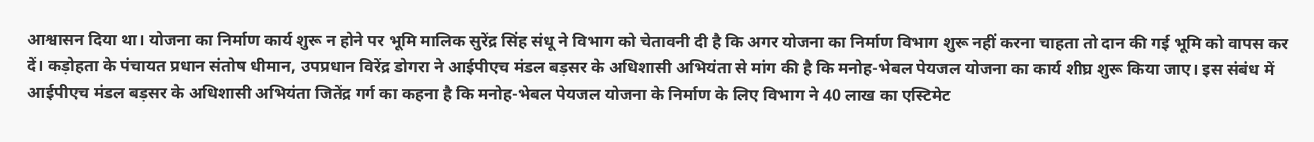आश्वासन दिया था। योजना का निर्माण कार्य शुरू न होने पर भूमि मालिक सुरेंद्र सिंह संधू ने विभाग को चेतावनी दी है कि अगर योजना का निर्माण विभाग शुरू नहीं करना चाहता तो दान की गई भूमि को वापस कर दें। कड़ोहता के पंचायत प्रधान संतोष धीमान, उपप्रधान विरेंद्र डोगरा ने आईपीएच मंडल बड़सर के अधिशासी अभियंता से मांग की है कि मनोह-भेबल पेयजल योजना का कार्य शीघ्र शुरू किया जाए। इस संबंध में आईपीएच मंडल बड़सर के अधिशासी अभियंता जितेंद्र गर्ग का कहना है कि मनोह-भेबल पेयजल योजना के निर्माण के लिए विभाग ने 40 लाख का एस्टिमेट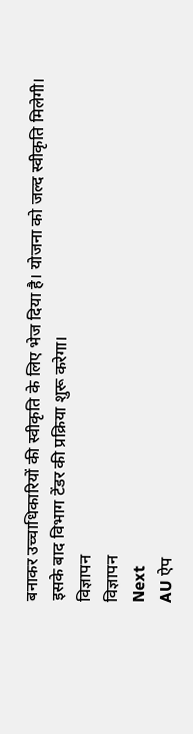बनाकर उच्चाधिकारियों की स्वीकृति के लिए भेज दिया है। योजना को जल्द स्वीकृति मिलेगी। इसके बाद विभाग टेंडर की प्रक्रिया शुरू करेगा।
विज्ञापन
विज्ञापन
Next
AU ऐप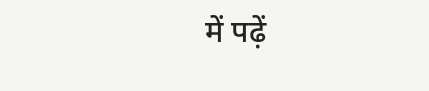में पढ़ें